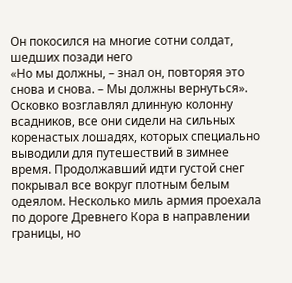Он покосился на многие сотни солдат, шедших позади него
«Но мы должны, – знал он, повторяя это снова и снова. – Мы должны вернуться».
Осковко возглавлял длинную колонну всадников, все они сидели на сильных коренастых лошадях, которых специально выводили для путешествий в зимнее время. Продолжавший идти густой снег покрывал все вокруг плотным белым одеялом. Несколько миль армия проехала по дороге Древнего Кора в направлении границы, но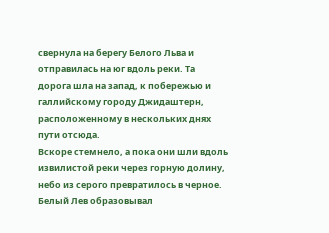свернула на берегу Белого Льва и отправилась на юг вдоль реки. Та дорога шла на запад, к побережью и галлийскому городу Джидаштерн, расположенному в нескольких днях пути отсюда.
Вскоре стемнело, а пока они шли вдоль извилистой реки через горную долину, небо из серого превратилось в черное. Белый Лев образовывал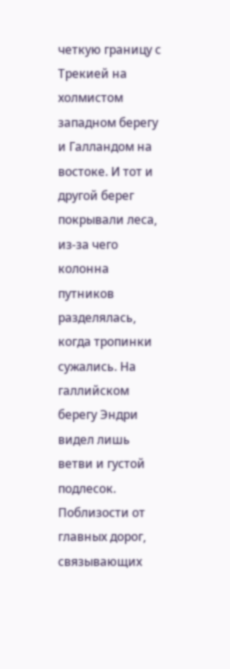четкую границу с Трекией на холмистом западном берегу и Галландом на востоке. И тот и другой берег покрывали леса, из-за чего колонна путников разделялась, когда тропинки сужались. На галлийском берегу Эндри видел лишь ветви и густой подлесок. Поблизости от главных дорог, связывающих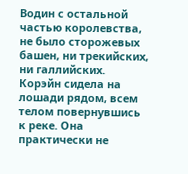Водин с остальной частью королевства, не было сторожевых башен, ни трекийских, ни галлийских.
Корэйн сидела на лошади рядом, всем телом повернувшись к реке. Она практически не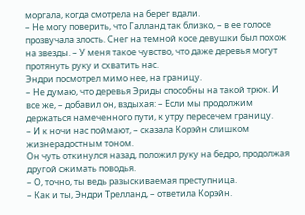моргала, когда смотрела на берег вдали.
– Не могу поверить, что Галланд так близко, – в ее голосе прозвучала злость. Снег на темной косе девушки был похож на звезды. – У меня такое чувство, что даже деревья могут протянуть руку и схватить нас.
Эндри посмотрел мимо нее, на границу.
– Не думаю, что деревья Эриды способны на такой трюк. И все же, – добавил он, вздыхая: – Если мы продолжим держаться намеченного пути, к утру пересечем границу.
– И к ночи нас поймают, – сказала Корэйн слишком жизнерадостным тоном.
Он чуть откинулся назад, положил руку на бедро, продолжая другой сжимать поводья.
– О, точно, ты ведь разыскиваемая преступница.
– Как и ты, Эндри Трелланд, – ответила Корэйн.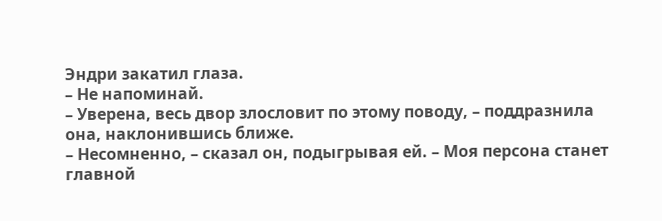Эндри закатил глаза.
– Не напоминай.
– Уверена, весь двор злословит по этому поводу, – поддразнила она, наклонившись ближе.
– Несомненно, – сказал он, подыгрывая ей. – Моя персона станет главной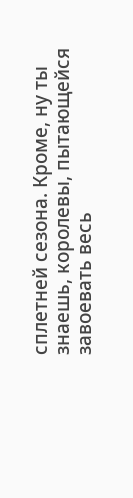сплетней сезона. Кроме, ну ты знаешь, королевы, пытающейся завоевать весь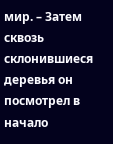мир. – Затем сквозь склонившиеся деревья он посмотрел в начало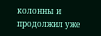колонны и продолжил уже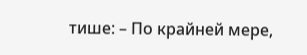тише: – По крайней мере,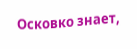Осковко знает,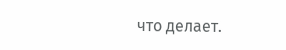что делает.